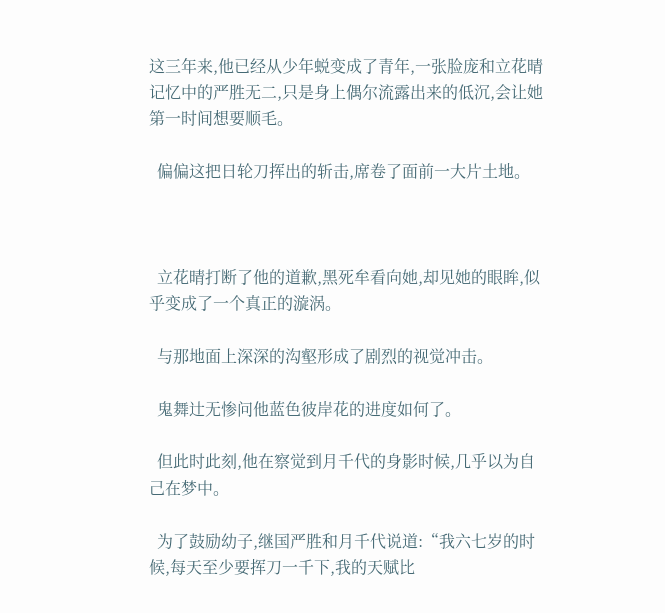这三年来,他已经从少年蜕变成了青年,一张脸庞和立花晴记忆中的严胜无二,只是身上偶尔流露出来的低沉,会让她第一时间想要顺毛。

  偏偏这把日轮刀挥出的斩击,席卷了面前一大片土地。



  立花晴打断了他的道歉,黑死牟看向她,却见她的眼眸,似乎变成了一个真正的漩涡。

  与那地面上深深的沟壑形成了剧烈的视觉冲击。

  鬼舞辻无惨问他蓝色彼岸花的进度如何了。

  但此时此刻,他在察觉到月千代的身影时候,几乎以为自己在梦中。

  为了鼓励幼子,继国严胜和月千代说道:“我六七岁的时候,每天至少要挥刀一千下,我的天赋比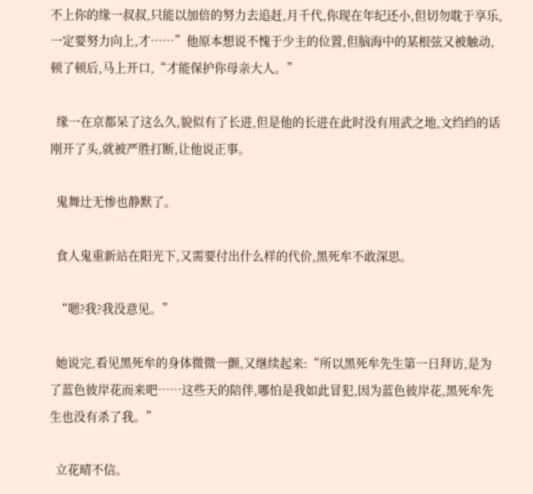不上你的缘一叔叔,只能以加倍的努力去追赶,月千代,你现在年纪还小,但切勿耽于享乐,一定要努力向上,才……”他原本想说不愧于少主的位置,但脑海中的某根弦又被触动,顿了顿后,马上开口,“才能保护你母亲大人。”

  缘一在京都呆了这么久,貌似有了长进,但是他的长进在此时没有用武之地,文绉绉的话刚开了头,就被严胜打断,让他说正事。

  鬼舞辻无惨也静默了。

  食人鬼重新站在阳光下,又需要付出什么样的代价,黑死牟不敢深思。

  “嗯?我?我没意见。”

  她说完,看见黑死牟的身体微微一颤,又继续起来:“所以黑死牟先生第一日拜访,是为了蓝色彼岸花而来吧……这些天的陪伴,哪怕是我如此冒犯,因为蓝色彼岸花,黑死牟先生也没有杀了我。”

  立花晴不信。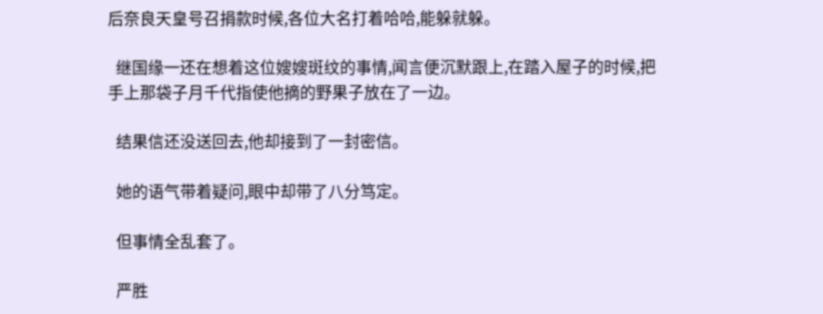后奈良天皇号召捐款时候,各位大名打着哈哈,能躲就躲。

  继国缘一还在想着这位嫂嫂斑纹的事情,闻言便沉默跟上,在踏入屋子的时候,把手上那袋子月千代指使他摘的野果子放在了一边。

  结果信还没送回去,他却接到了一封密信。

  她的语气带着疑问,眼中却带了八分笃定。

  但事情全乱套了。

  严胜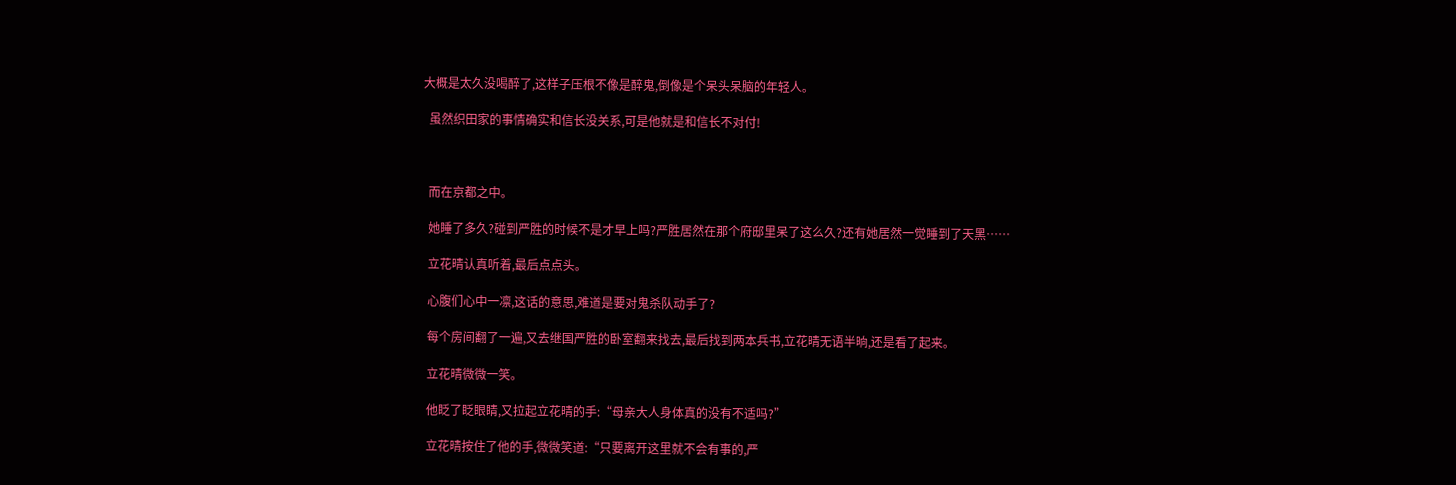大概是太久没喝醉了,这样子压根不像是醉鬼,倒像是个呆头呆脑的年轻人。

  虽然织田家的事情确实和信长没关系,可是他就是和信长不对付!



  而在京都之中。

  她睡了多久?碰到严胜的时候不是才早上吗?严胜居然在那个府邸里呆了这么久?还有她居然一觉睡到了天黑……

  立花晴认真听着,最后点点头。

  心腹们心中一凛,这话的意思,难道是要对鬼杀队动手了?

  每个房间翻了一遍,又去继国严胜的卧室翻来找去,最后找到两本兵书,立花晴无语半晌,还是看了起来。

  立花晴微微一笑。

  他眨了眨眼睛,又拉起立花晴的手:“母亲大人身体真的没有不适吗?”

  立花晴按住了他的手,微微笑道:“只要离开这里就不会有事的,严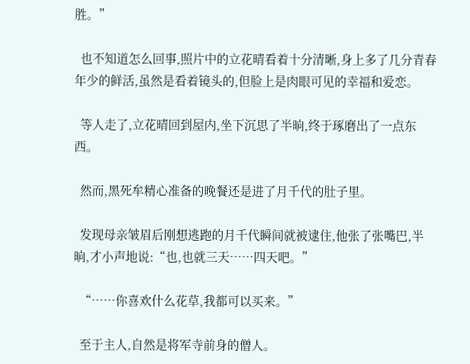胜。”

  也不知道怎么回事,照片中的立花晴看着十分清晰,身上多了几分青春年少的鲜活,虽然是看着镜头的,但脸上是肉眼可见的幸福和爱恋。

  等人走了,立花晴回到屋内,坐下沉思了半晌,终于琢磨出了一点东西。

  然而,黑死牟精心准备的晚餐还是进了月千代的肚子里。

  发现母亲皱眉后刚想逃跑的月千代瞬间就被逮住,他张了张嘴巴,半晌,才小声地说:“也,也就三天……四天吧。”

  “……你喜欢什么花草,我都可以买来。”

  至于主人,自然是将军寺前身的僧人。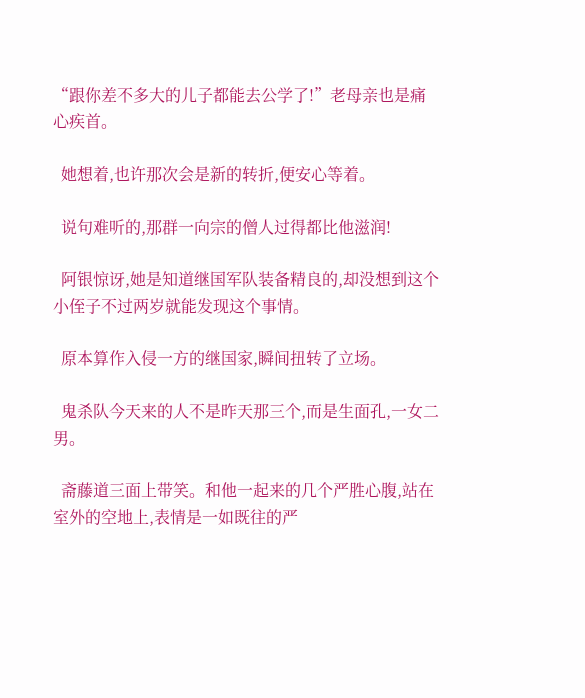“跟你差不多大的儿子都能去公学了!”老母亲也是痛心疾首。

  她想着,也许那次会是新的转折,便安心等着。

  说句难听的,那群一向宗的僧人过得都比他滋润!

  阿银惊讶,她是知道继国军队装备精良的,却没想到这个小侄子不过两岁就能发现这个事情。

  原本算作入侵一方的继国家,瞬间扭转了立场。

  鬼杀队今天来的人不是昨天那三个,而是生面孔,一女二男。

  斋藤道三面上带笑。和他一起来的几个严胜心腹,站在室外的空地上,表情是一如既往的严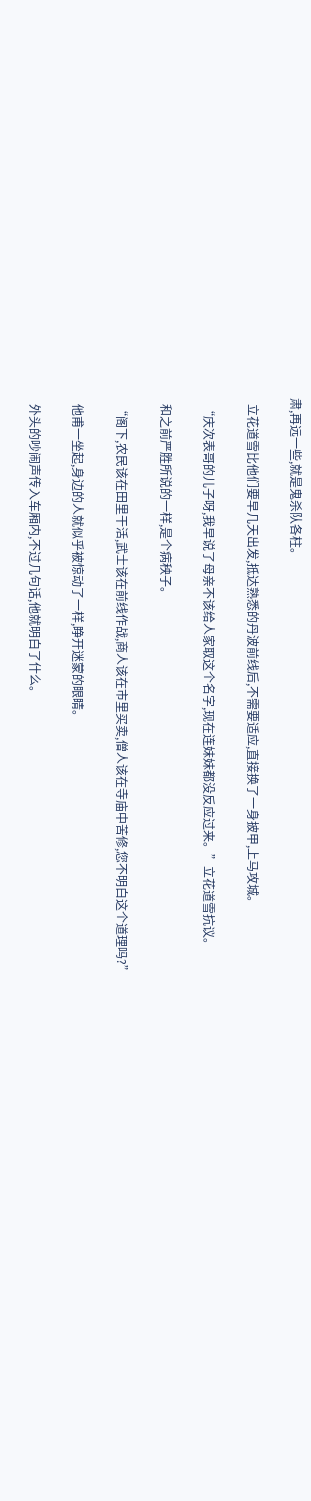肃,再远一些,就是鬼杀队各柱。

  立花道雪比他们要早几天出发,抵达熟悉的丹波前线后,不需要适应,直接换了一身披甲,上马攻城。

  “庆次表哥的儿子呀,我早说了母亲不该给人家取这个名字,现在连妹妹都没反应过来。”立花道雪抗议。

  和之前严胜所说的一样,是个病秧子。

  “阁下,农民该在田里干活,武士该在前线作战,商人该在市里买卖,僧人该在寺庙中苦修,您不明白这个道理吗?”

  他甫一坐起,身边的人就似乎被惊动了一样,睁开迷蒙的眼睛。

  外头的吵闹声传入车厢内,不过几句话,他就明白了什么。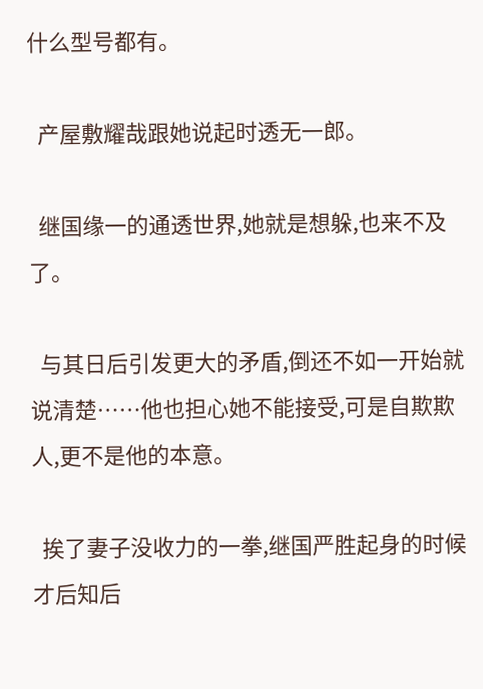什么型号都有。

  产屋敷耀哉跟她说起时透无一郎。

  继国缘一的通透世界,她就是想躲,也来不及了。

  与其日后引发更大的矛盾,倒还不如一开始就说清楚……他也担心她不能接受,可是自欺欺人,更不是他的本意。

  挨了妻子没收力的一拳,继国严胜起身的时候才后知后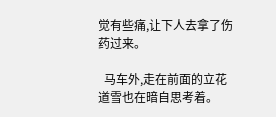觉有些痛,让下人去拿了伤药过来。

  马车外,走在前面的立花道雪也在暗自思考着。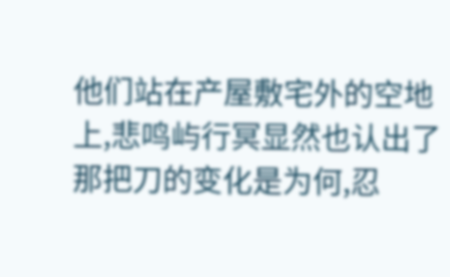他们站在产屋敷宅外的空地上,悲鸣屿行冥显然也认出了那把刀的变化是为何,忍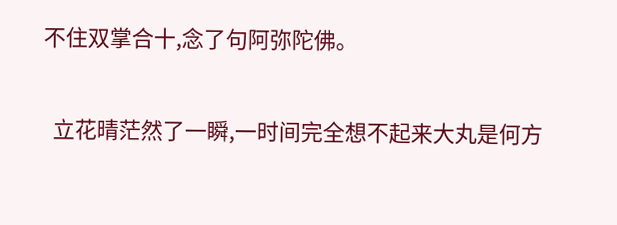不住双掌合十,念了句阿弥陀佛。

  立花晴茫然了一瞬,一时间完全想不起来大丸是何方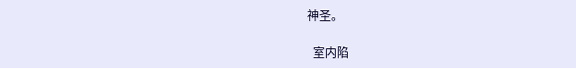神圣。

  室内陷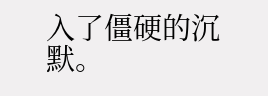入了僵硬的沉默。